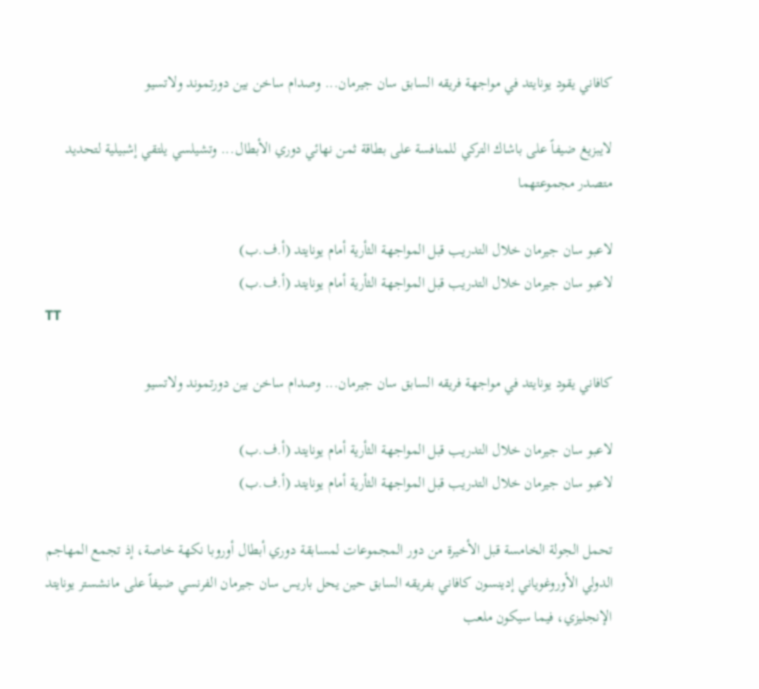كافاني يقود يونايتد في مواجهة فريقه السابق سان جيرمان... وصدام ساخن بين دورتموند ولاتسيو

لايبزيغ ضيفاً على باشاك التركي للمنافسة على بطاقة ثمن نهائي دوري الأبطال... وتشيلسي يلتقي إشبيلية لتحديد متصدر مجموعتهما

لاعبو سان جيرمان خلال التدريب قبل المواجهة الثأرية أمام يونايتد (أ.ف.ب)
لاعبو سان جيرمان خلال التدريب قبل المواجهة الثأرية أمام يونايتد (أ.ف.ب)
TT

كافاني يقود يونايتد في مواجهة فريقه السابق سان جيرمان... وصدام ساخن بين دورتموند ولاتسيو

لاعبو سان جيرمان خلال التدريب قبل المواجهة الثأرية أمام يونايتد (أ.ف.ب)
لاعبو سان جيرمان خلال التدريب قبل المواجهة الثأرية أمام يونايتد (أ.ف.ب)

تحمل الجولة الخامسة قبل الأخيرة من دور المجموعات لمسابقة دوري أبطال أوروبا نكهة خاصة، إذ تجمع المهاجم الدولي الأوروغوياني إدينسون كافاني بفريقه السابق حين يحل باريس سان جيرمان الفرنسي ضيفاً على مانشستر يونايتد الإنجليزي، فيما سيكون ملعب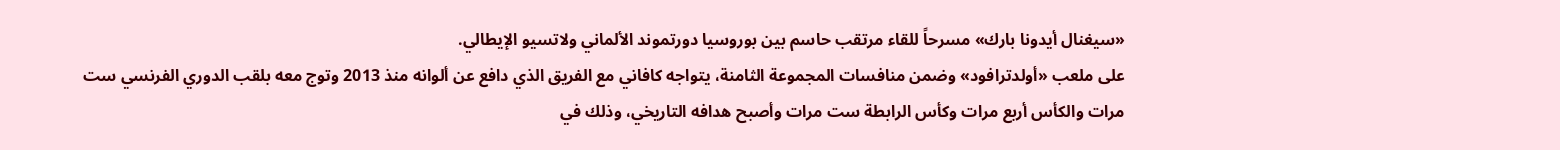«سيغنال أيدونا بارك» مسرحاً للقاء مرتقب حاسم بين بوروسيا دورتموند الألماني ولاتسيو الإيطالي.
على ملعب «أولدترافود» وضمن منافسات المجموعة الثامنة، يتواجه كافاني مع الفريق الذي دافع عن ألوانه منذ 2013 وتوج معه بلقب الدوري الفرنسي ست مرات والكأس أربع مرات وكأس الرابطة ست مرات وأصبح هدافه التاريخي، وذلك في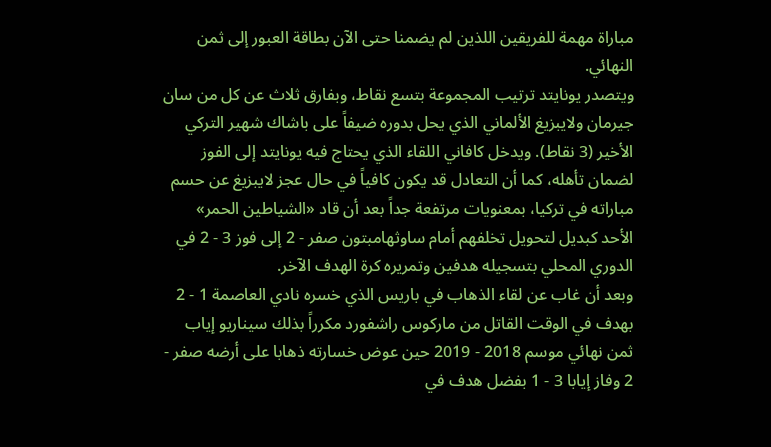مباراة مهمة للفريقين اللذين لم يضمنا حتى الآن بطاقة العبور إلى ثمن النهائي.
ويتصدر يونايتد ترتيب المجموعة بتسع نقاط، وبفارق ثلاث عن كل من سان جيرمان ولايبزيغ الألماني الذي يحل بدوره ضيفاً على باشاك شهير التركي الأخير (3 نقاط). ويدخل كافاني اللقاء الذي يحتاج فيه يونايتد إلى الفوز لضمان تأهله، كما أن التعادل قد يكون كافياً في حال عجز لايبزيغ عن حسم مباراته في تركيا، بمعنويات مرتفعة جداً بعد أن قاد «الشياطين الحمر» الأحد كبديل لتحويل تخلفهم أمام ساوثهامبتون صفر - 2 إلى فوز 3 - 2 في الدوري المحلي بتسجيله هدفين وتمريره كرة الهدف الآخر.
وبعد أن غاب عن لقاء الذهاب في باريس الذي خسره نادي العاصمة 1 - 2 بهدف في الوقت القاتل من ماركوس راشفورد مكرراً بذلك سيناريو إياب ثمن نهائي موسم 2018 - 2019 حين عوض خسارته ذهابا على أرضه صفر - 2 وفاز إيابا 3 - 1 بفضل هدف في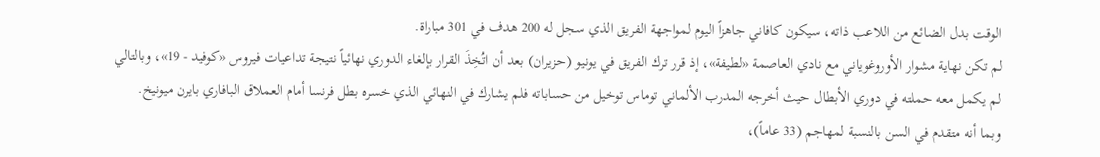الوقت بدل الضائع من اللاعب ذاته، سيكون كافاني جاهزاً اليوم لمواجهة الفريق الذي سجل له 200 هدف في 301 مباراة.
لم تكن نهاية مشوار الأوروغوياني مع نادي العاصمة «لطيفة»، إذ قرر ترك الفريق في يونيو (حزيران) بعد أن اتُخِذَ القرار بإلغاء الدوري نهائياً نتيجة تداعيات فيروس «كوفيد - 19»، وبالتالي لم يكمل معه حملته في دوري الأبطال حيث أخرجه المدرب الألماني توماس توخيل من حساباته فلم يشارك في النهائي الذي خسره بطل فرنسا أمام العملاق البافاري بايرن ميونيخ.
وبما أنه متقدم في السن بالنسبة لمهاجم (33 عاماً)،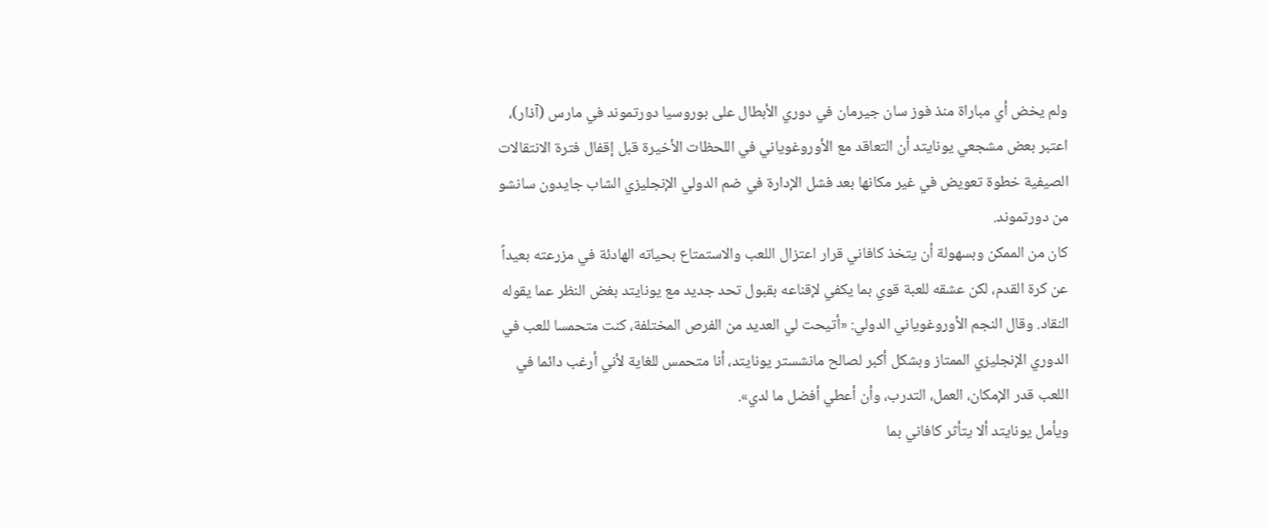ولم يخض أي مباراة منذ فوز سان جيرمان في دوري الأبطال على بوروسيا دورتموند في مارس (آذار)، اعتبر بعض مشجعي يونايتد أن التعاقد مع الأوروغوياني في اللحظات الأخيرة قبل إقفال فترة الانتقالات الصيفية خطوة تعويض في غير مكانها بعد فشل الإدارة في ضم الدولي الإنجليزي الشاب جايدون سانشو من دورتموند.
كان من الممكن وبسهولة أن يتخذ كافاني قرار اعتزال اللعب والاستمتاع بحياته الهادئة في مزرعته بعيداً عن كرة القدم، لكن عشقه للعبة قوي بما يكفي لإقناعه بقبول تحد جديد مع يونايتد بغض النظر عما يقوله النقاد. وقال النجم الأوروغوياني الدولي: «أتيحت لي العديد من الفرص المختلفة، كنت متحمسا للعب في الدوري الإنجليزي الممتاز وبشكل أكبر لصالح مانشستر يونايتد، أنا متحمس للغاية لأني أرغب دائما في اللعب قدر الإمكان، العمل، التدرب، وأن أعطي أفضل ما لدي».
ويأمل يونايتد ألا يتأثر كافاني بما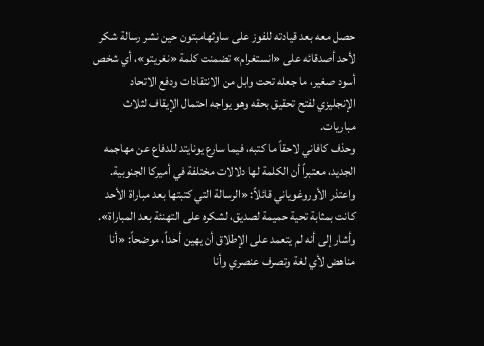حصل معه بعد قيادته للفوز على ساوثهامبتون حين نشر رسالة شكر لأحد أصدقائه على «انستغرام» تضمنت كلمة «نغريتو»، أي شخص أسود صغير، ما جعله تحت وابل من الانتقادات ودفع الاتحاد الإنجليزي لفتح تحقيق بحقه وهو يواجه احتمال الإيقاف لثلاث مباريات.
وحذف كافاني لاحقاً ما كتبه، فيما سارع يونايتد للدفاع عن مهاجمه الجديد، معتبراً أن الكلمة لها دلالات مختلفة في أميركا الجنوبية. واعتذر الأوروغوياني قائلاً: «الرسالة التي كتبتها بعد مباراة الأحد كانت بمثابة تحية حميمة لصديق، لشكره على التهنئة بعد المباراة».
وأشار إلى أنه لم يتعمد على الإطلاق أن يهين أحداً، موضحاً: «أنا مناهض لأي لغة وتصرف عنصري وأنا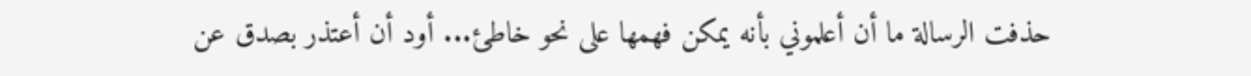حذفت الرسالة ما أن أعلموني بأنه يمكن فهمها على نحو خاطئ... أود أن أعتذر بصدق عن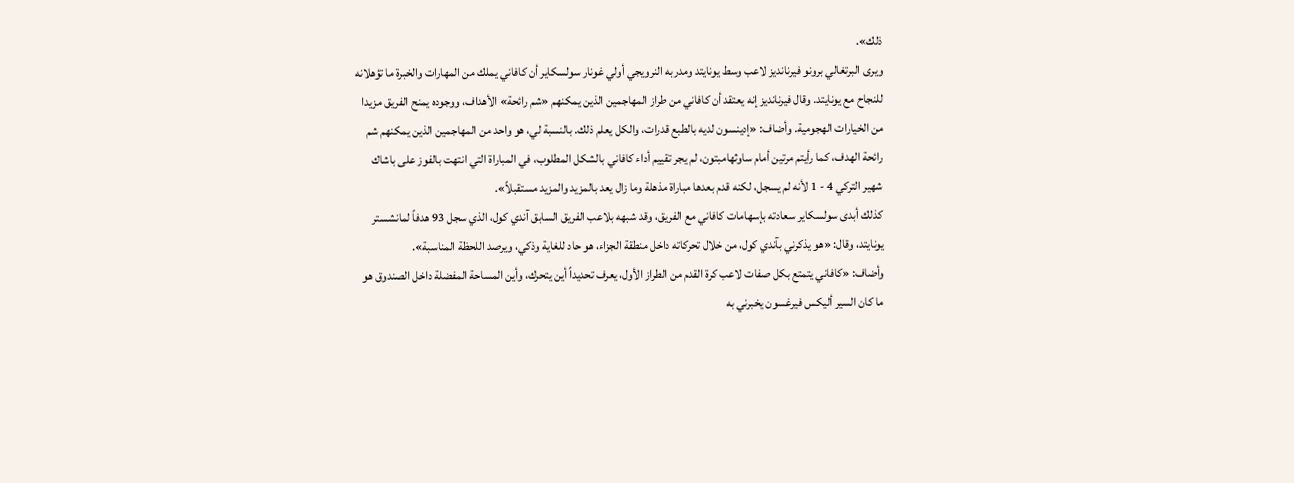ذلك».
ويرى البرتغالي برونو فيرنانديز لاعب وسط يونايتد ومدربه النرويجي أولي غونار سولسكاير أن كافاني يملك من المهارات والخبرة ما تؤهلانه للنجاح مع يونايتد. وقال فيرنانديز إنه يعتقد أن كافاني من طراز المهاجمين الذين يمكنهم «شم رائحة» الأهداف، ووجوده يمنح الفريق مزيدا من الخيارات الهجومية. وأضاف: «إدينسون لديه بالطبع قدرات، والكل يعلم ذلك. بالنسبة لي، هو واحد من المهاجمين الذين يمكنهم شم رائحة الهدف، كما رأيتم مرتين أمام ساوثهامبتون، لم يجر تقييم أداء كافاني بالشكل المطلوب، في المباراة التي انتهت بالفوز على باشاك شهير التركي 4 - 1 لأنه لم يسجل، لكنه قدم بعدها مباراة مذهلة وما زال يعد بالمزيد والمزيد مستقبلاً».
كذلك أبدى سولسكاير سعادته بإسهامات كافاني مع الفريق، وقد شبهه بلاعب الفريق السابق آندي كول، الذي سجل 93 هدفاً لمانشستر يونايتد، وقال: «هو يذكرني بآندي كول، من خلال تحركاته داخل منطقة الجزاء، هو حاد للغاية وذكي، ويرصد اللحظة المناسبة».
وأضاف: «كافاني يتمتع بكل صفات لاعب كرة القدم من الطراز الأول، يعرف تحديداً أين يتحرك، وأين المساحة المفضلة داخل الصندوق هو ما كان السير أليكس فيرغسون يخبرني به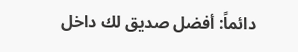دائماً: أفضل صديق لك داخل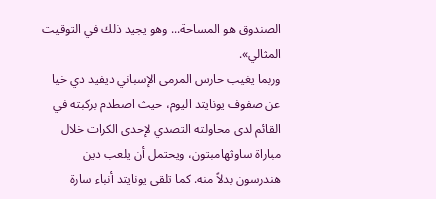الصندوق هو المساحة... وهو يجيد ذلك في التوقيت المثالي».
وربما يغيب حارس المرمى الإسباني ديفيد دي خيا عن صفوف يونايتد اليوم، حيث اصطدم بركبته في القائم لدى محاولته التصدي لإحدى الكرات خلال مباراة ساوثهامبتون، ويحتمل أن يلعب دين هندرسون بدلاً منه. كما تلقى يونايتد أنباء سارة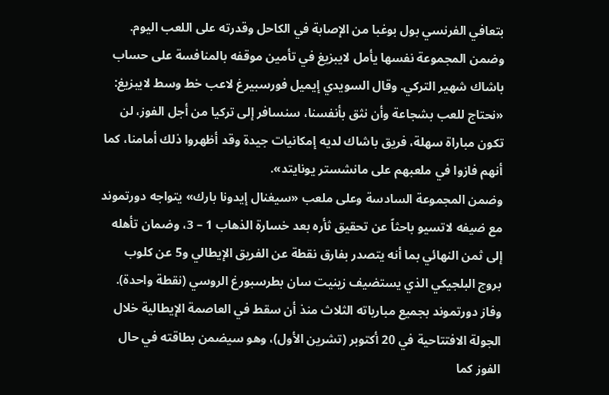بتعافي الفرنسي بول بوغبا من الإصابة في الكاحل وقدرته على اللعب اليوم.
وضمن المجموعة نفسها يأمل لايبزيغ في تأمين موقفه بالمنافسة على حساب باشاك شهير التركي. وقال السويدي إيميل فورسبيرغ لاعب خط وسط لايبزيغ: «نحتاج للعب بشجاعة وأن نثق بأنفسنا، سنسافر إلى تركيا من أجل الفوز، لن تكون مباراة سهلة، فريق باشاك لديه إمكانيات جيدة وقد أظهروا ذلك أمامنا، كما أنهم فازوا في ملعبهم على مانشستر يونايتد».
وضمن المجموعة السادسة وعلى ملعب «سيغنال إيدونا بارك» يتواجه دورتموند مع ضيفه لاتسيو باحثاً عن تحقيق ثأره بعد خسارة الذهاب 1 – 3، وضمان تأهله إلى ثمن النهائي بما أنه يتصدر بفارق نقطة عن الفريق الإيطالي و5 عن كلوب بروج البلجيكي الذي يستضيف زينيت سان بطرسبورغ الروسي (نقطة واحدة).
وفاز دورتموند بجميع مبارياته الثلاث منذ أن سقط في العاصمة الإيطالية خلال الجولة الافتتاحية في 20 أكتوبر (تشرين الأول)، وهو سيضمن بطاقته في حال الفوز كما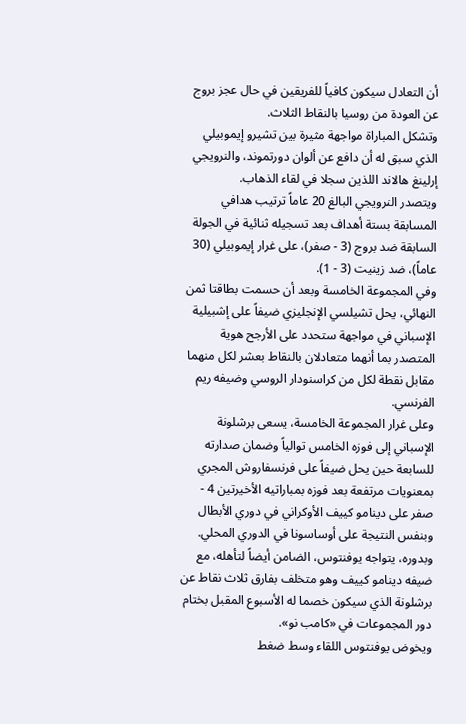أن التعادل سيكون كافياً للفريقين في حال عجز بروج عن العودة من روسيا بالنقاط الثلاث.
وتشكل المباراة مواجهة مثيرة بين تشيرو إيموبيلي الذي سبق له أن دافع عن ألوان دورتموند، والنرويجي إرلينغ هالاند اللذين سجلا في لقاء الذهاب.
ويتصدر النرويجي البالغ 20 عاماً ترتيب هدافي المسابقة بستة أهداف بعد تسجيله ثنائية في الجولة السابقة ضد بروج (3 - صفر)، على غرار إيموبيلي (30 عاماً)، ضد زينيت (3 - 1).
وفي المجموعة الخامسة وبعد أن حسمت بطاقتا ثمن النهائي، يحل تشيلسي الإنجليزي ضيفاً على إشبيلية الإسباني في مواجهة ستحدد على الأرجح هوية المتصدر بما أنهما متعادلان بالنقاط بعشر لكل منهما مقابل نقطة لكل من كراسنودار الروسي وضيفه ريم الفرنسي.
وعلى غرار المجموعة الخامسة، يسعى برشلونة الإسباني إلى فوزه الخامس توالياً وضمان صدارته للسابعة حين يحل ضيفاً على فرنسفاروش المجري بمعنويات مرتفعة بعد فوزه بمباراتيه الأخيرتين 4 - صفر على دينامو كييف الأوكراني في دوري الأبطال وبنفس النتيجة على أوساسونا في الدوري المحلي.
وبدوره، يتواجه يوفنتوس، الضامن أيضاً لتأهله، مع ضيفه دينامو كييف وهو متخلف بفارق ثلاث نقاط عن برشلونة الذي سيكون خصما له الأسبوع المقبل بختام دور المجموعات في «كامب نو».
ويخوض يوفنتوس اللقاء وسط ضغط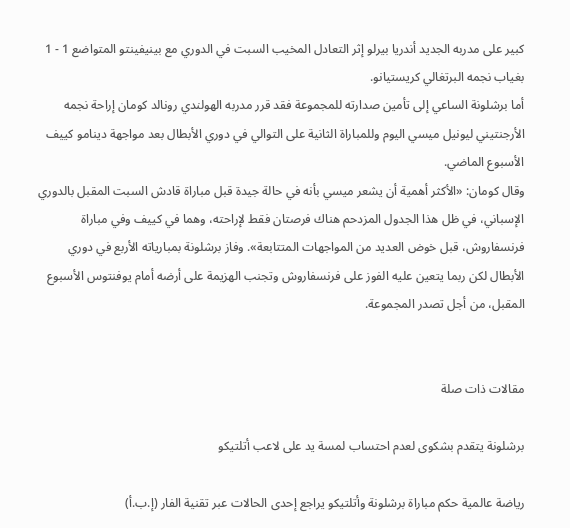كبير على مدربه الجديد أندريا بيرلو إثر التعادل المخيب السبت في الدوري مع بينيفينتو المتواضع 1 - 1 بغياب نجمه البرتغالي كريستيانو.
أما برشلونة الساعي إلى تأمين صدارته للمجموعة فقد قرر مدربه الهولندي رونالد كومان إراحة نجمه الأرجنتيني ليونيل ميسي اليوم وللمباراة الثانية على التوالي في دوري الأبطال بعد مواجهة دينامو كييف الأسبوع الماضي.
وقال كومان: «الأكثر أهمية أن يشعر ميسي بأنه في حالة جيدة قبل مباراة قادش السبت المقبل بالدوري الإسباني، في ظل هذا الجدول المزدحم هناك فرصتان فقط لإراحته، وهما في كييف وفي مباراة فرنسفاروش، قبل خوض العديد من المواجهات المتتابعة». وفاز برشلونة بمبارياته الأربع في دوري الأبطال لكن ربما يتعين عليه الفوز على فرنسفاروش وتجنب الهزيمة على أرضه أمام يوفنتوس الأسبوع المقبل، من أجل تصدر المجموعة.


مقالات ذات صلة

برشلونة يتقدم بشكوى لعدم احتساب لمسة يد على لاعب أتلتيكو

رياضة عالمية حكم مباراة برشلونة وأتلتيكو يراجع إحدى الحالات عبر تقنية الفار (إ.ب.أ)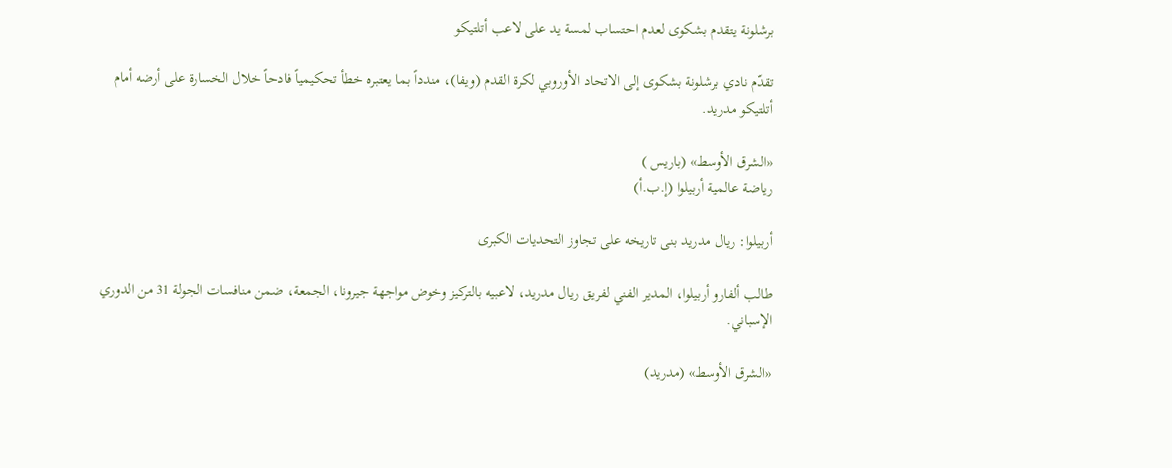برشلونة يتقدم بشكوى لعدم احتساب لمسة يد على لاعب أتلتيكو

تقدّم نادي برشلونة بشكوى إلى الاتحاد الأوروبي لكرة القدم (ويفا)، مندداً بما يعتبره خطأ تحكيمياً فادحاً خلال الخسارة على أرضه أمام أتلتيكو مدريد.

«الشرق الأوسط» (باريس )
رياضة عالمية أربيلوا (إ.ب.أ)

أربيلوا: ريال مدريد بنى تاريخه على تجاوز التحديات الكبرى

طالب ألفارو أربيلوا، المدير الفني لفريق ريال مدريد، لاعبيه بالتركيز وخوض مواجهة جيرونا، الجمعة، ضمن منافسات الجولة 31 من الدوري الإسباني.

«الشرق الأوسط» (مدريد)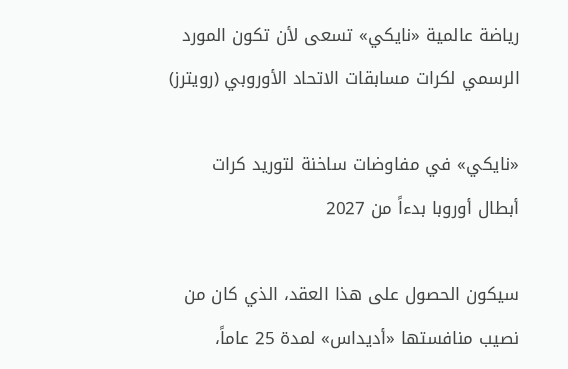رياضة عالمية «نايكي» تسعى لأن تكون المورد الرسمي لكرات مسابقات الاتحاد الأوروبي (رويترز)

«نايكي» في مفاوضات ساخنة لتوريد كرات أبطال أوروبا بدءاً من 2027

سيكون الحصول على هذا العقد، الذي كان من نصيب منافستها «أديداس» لمدة 25 عاماً،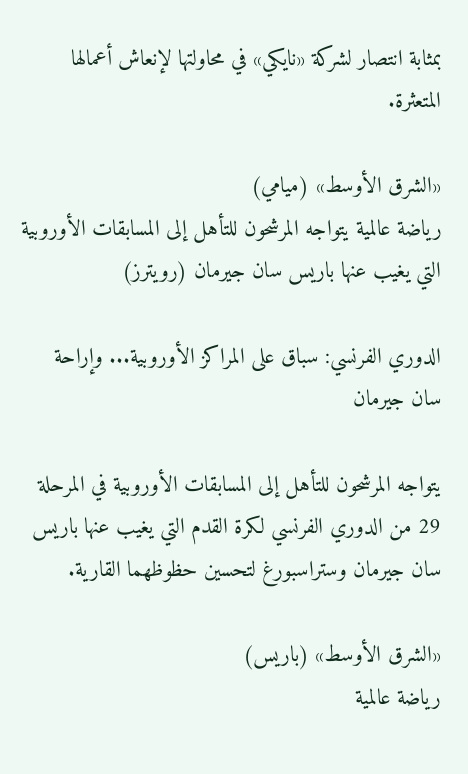بمثابة انتصار لشركة «نايكي» في محاولتها لإنعاش أعمالها المتعثرة.

«الشرق الأوسط» (ميامي)
رياضة عالمية يتواجه المرشحون للتأهل إلى المسابقات الأوروبية التي يغيب عنها باريس سان جيرمان (رويترز)

الدوري الفرنسي: سباق على المراكز الأوروبية... وإراحة سان جيرمان

يتواجه المرشحون للتأهل إلى المسابقات الأوروبية في المرحلة 29 من الدوري الفرنسي لكرة القدم التي يغيب عنها باريس سان جيرمان وستراسبورغ لتحسين حظوظهما القارية.

«الشرق الأوسط» (باريس)
رياضة عالمية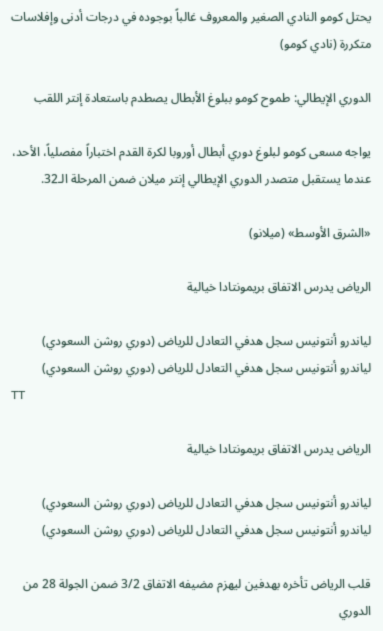يحتل كومو النادي الصغير والمعروف غالباً بوجوده في درجات أدنى وإفلاسات متكررة (نادي كومو)

الدوري الإيطالي: طموح كومو ببلوغ الأبطال يصطدم باستعادة إنتر اللقب

يواجه مسعى كومو لبلوغ دوري أبطال أوروبا لكرة القدم اختباراً مفصلياً، الأحد، عندما يستقبل متصدر الدوري الإيطالي إنتر ميلان ضمن المرحلة الـ32.

«الشرق الأوسط» (ميلانو)

الرياض يدرس الاتفاق بريمونتادا خيالية

لياندرو أنتونيس سجل هدفي التعادل للرياض (دوري روشن السعودي)
لياندرو أنتونيس سجل هدفي التعادل للرياض (دوري روشن السعودي)
TT

الرياض يدرس الاتفاق بريمونتادا خيالية

لياندرو أنتونيس سجل هدفي التعادل للرياض (دوري روشن السعودي)
لياندرو أنتونيس سجل هدفي التعادل للرياض (دوري روشن السعودي)

قلب الرياض تأخره بهدفين ليهزم مضيفه الاتفاق 3/2 ضمن الجولة 28 من الدوري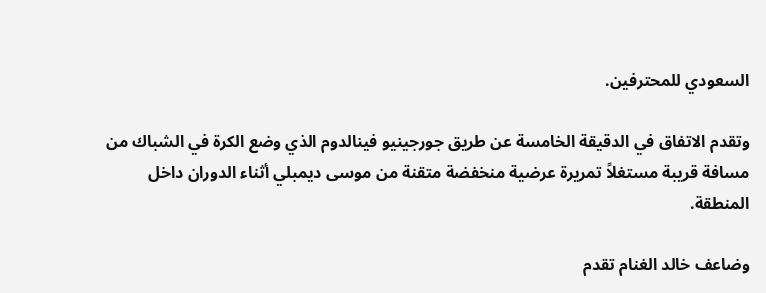السعودي للمحترفين.

وتقدم الاتفاق في الدقيقة الخامسة عن طريق جورجينيو فينالدوم الذي وضع الكرة في الشباك من مسافة قريبة مستغلاً تمريرة عرضية منخفضة متقنة من موسى ديمبلي أثناء الدوران داخل المنطقة.

وضاعف خالد الغنام تقدم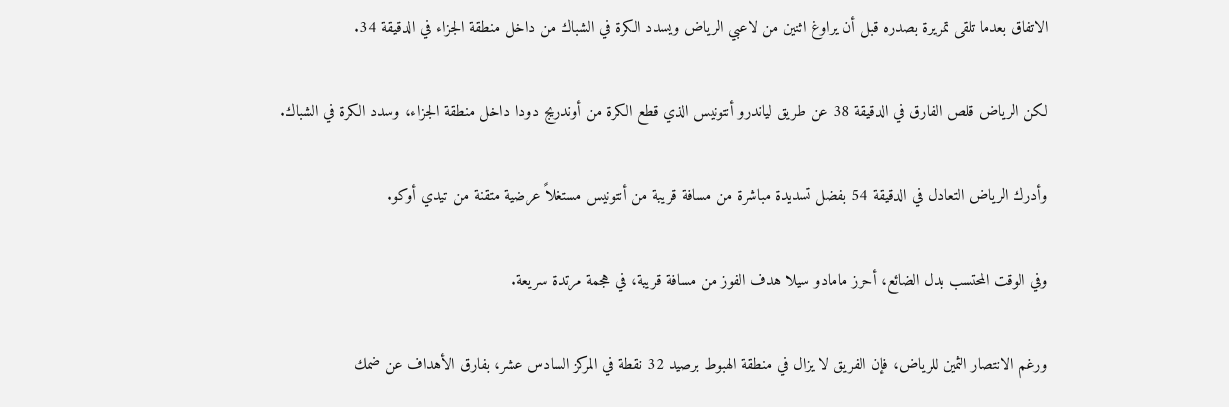الاتفاق بعدما تلقى تمريرة بصدره قبل أن يراوغ اثنين من لاعبي الرياض ويسدد الكرة في الشباك من داخل منطقة الجزاء في الدقيقة 34.

لكن الرياض قلص الفارق في الدقيقة 38 عن طريق لياندرو أنتونيس الذي قطع الكرة من أوندريج دودا داخل منطقة الجزاء، وسدد الكرة في الشباك.

وأدرك الرياض التعادل في الدقيقة 54 بفضل تسديدة مباشرة من مسافة قريبة من أنتونيس مستغلاً عرضية متقنة من تيدي أوكو.

وفي الوقت المحتسب بدل الضائع، أحرز مامادو سيلا هدف الفوز من مسافة قريبة، في هجمة مرتدة سريعة.

ورغم الانتصار الثمين للرياض، فإن الفريق لا يزال في منطقة الهبوط برصيد 32 نقطة في المركز السادس عشر، بفارق الأهداف عن ضمك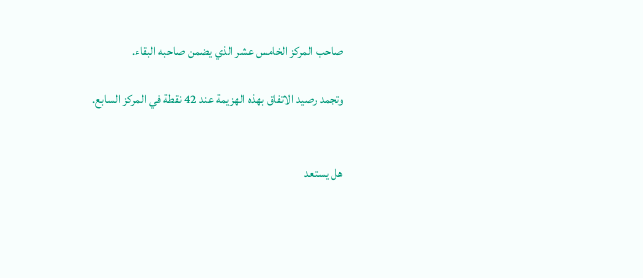صاحب المركز الخامس عشر الذي يضمن صاحبه البقاء.

وتجمد رصيد الاتفاق بهذه الهزيمة عند 42 نقطة في المركز السابع.


هل يستعد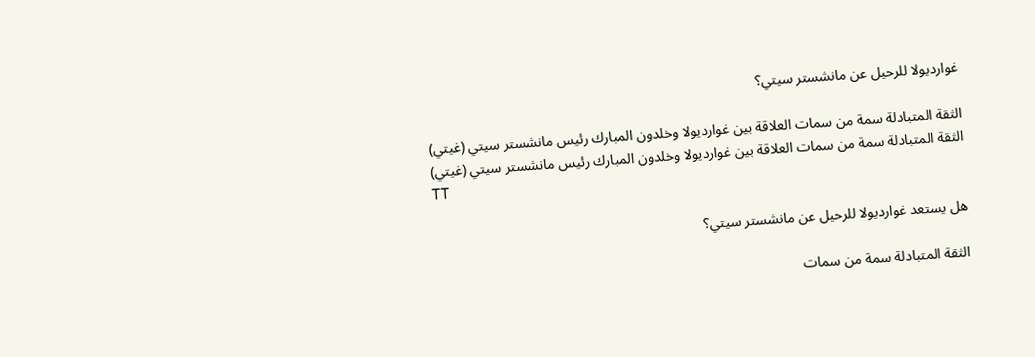غوارديولا للرحيل عن مانشستر سيتي؟

الثقة المتبادلة سمة من سمات العلاقة بين غوارديولا وخلدون المبارك رئيس مانشستر سيتي (غيتي)
الثقة المتبادلة سمة من سمات العلاقة بين غوارديولا وخلدون المبارك رئيس مانشستر سيتي (غيتي)
TT

هل يستعد غوارديولا للرحيل عن مانشستر سيتي؟

الثقة المتبادلة سمة من سمات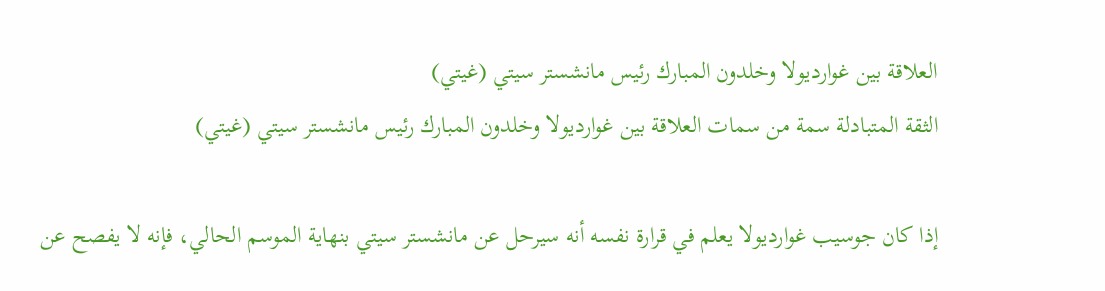العلاقة بين غوارديولا وخلدون المبارك رئيس مانشستر سيتي (غيتي)
الثقة المتبادلة سمة من سمات العلاقة بين غوارديولا وخلدون المبارك رئيس مانشستر سيتي (غيتي)

إذا كان جوسيب غوارديولا يعلم في قرارة نفسه أنه سيرحل عن مانشستر سيتي بنهاية الموسم الحالي، فإنه لا يفصح عن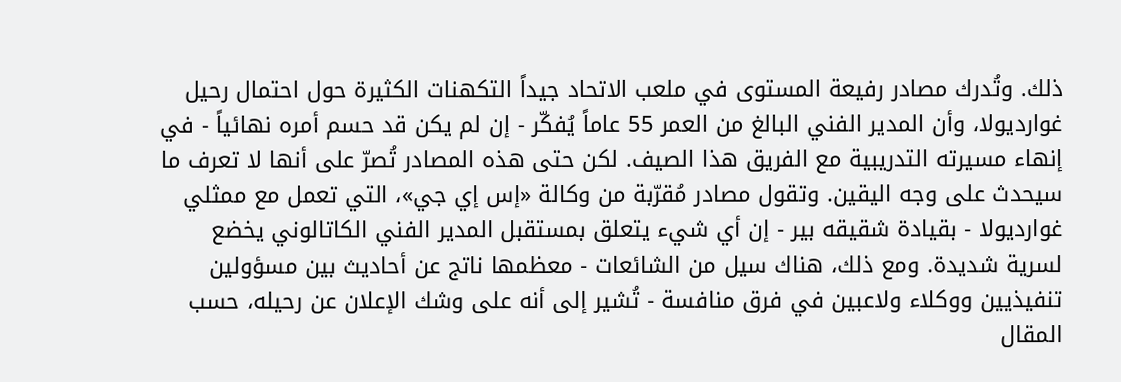ذلك. وتُدرك مصادر رفيعة المستوى في ملعب الاتحاد جيداً التكهنات الكثيرة حول احتمال رحيل غوارديولا، وأن المدير الفني البالغ من العمر 55 عاماً يُفكّر - إن لم يكن قد حسم أمره نهائياً - في إنهاء مسيرته التدريبية مع الفريق هذا الصيف. لكن حتى هذه المصادر تُصرّ على أنها لا تعرف ما سيحدث على وجه اليقين. وتقول مصادر مُقرّبة من وكالة «إس إي جي»، التي تعمل مع ممثلي غوارديولا - بقيادة شقيقه بير - إن أي شيء يتعلق بمستقبل المدير الفني الكاتالوني يخضع لسرية شديدة. ومع ذلك، هناك سيل من الشائعات - معظمها ناتج عن أحاديث بين مسؤولين تنفيذيين ووكلاء ولاعبين في فرق منافسة - تُشير إلى أنه على وشك الإعلان عن رحيله، حسب المقال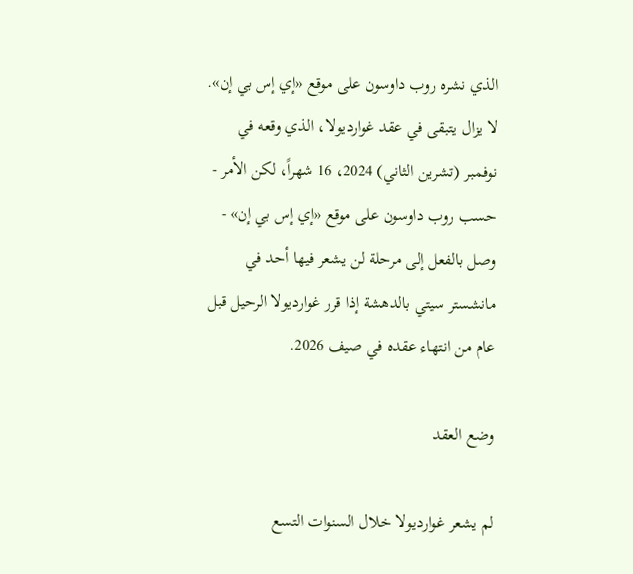الذي نشره روب داوسون على موقع «إي إس بي إن». لا يزال يتبقى في عقد غوارديولا، الذي وقعه في نوفمبر (تشرين الثاني) 2024، 16 شهراً، لكن الأمر - حسب روب داوسون على موقع «إي إس بي إن» - وصل بالفعل إلى مرحلة لن يشعر فيها أحد في مانشستر سيتي بالدهشة إذا قرر غوارديولا الرحيل قبل عام من انتهاء عقده في صيف 2026.

وضع العقد

لم يشعر غوارديولا خلال السنوات التسع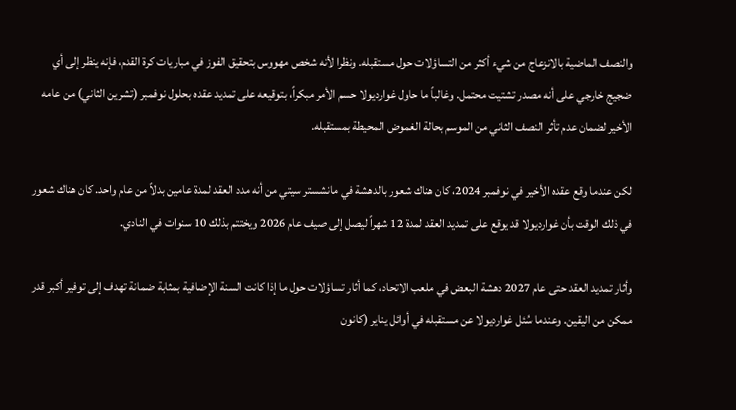والنصف الماضية بالانزعاج من شيء أكثر من التساؤلات حول مستقبله. ونظرا لأنه شخص مهووس بتحقيق الفوز في مباريات كرة القدم، فإنه ينظر إلى أي ضجيج خارجي على أنه مصدر تشتيت محتمل. وغالباً ما حاول غوارديولا حسم الأمر مبكراً، بتوقيعه على تمديد عقده بحلول نوفمبر (تشرين الثاني) من عامه الأخير لضمان عدم تأثر النصف الثاني من الموسم بحالة الغموض المحيطة بمستقبله.

لكن عندما وقع عقده الأخير في نوفمبر 2024، كان هناك شعور بالدهشة في مانشستر سيتي من أنه مدد العقد لمدة عامين بدلاً من عام واحد. كان هناك شعور في ذلك الوقت بأن غوارديولا قد يوقع على تمديد العقد لمدة 12 شهراً ليصل إلى صيف عام 2026 ويختتم بذلك 10 سنوات في النادي.

وأثار تمديد العقد حتى عام 2027 دهشة البعض في ملعب الاتحاد، كما أثار تساؤلات حول ما إذا كانت السنة الإضافية بمثابة ضمانة تهدف إلى توفير أكبر قدر ممكن من اليقين. وعندما سُئل غوارديولا عن مستقبله في أوائل يناير (كانون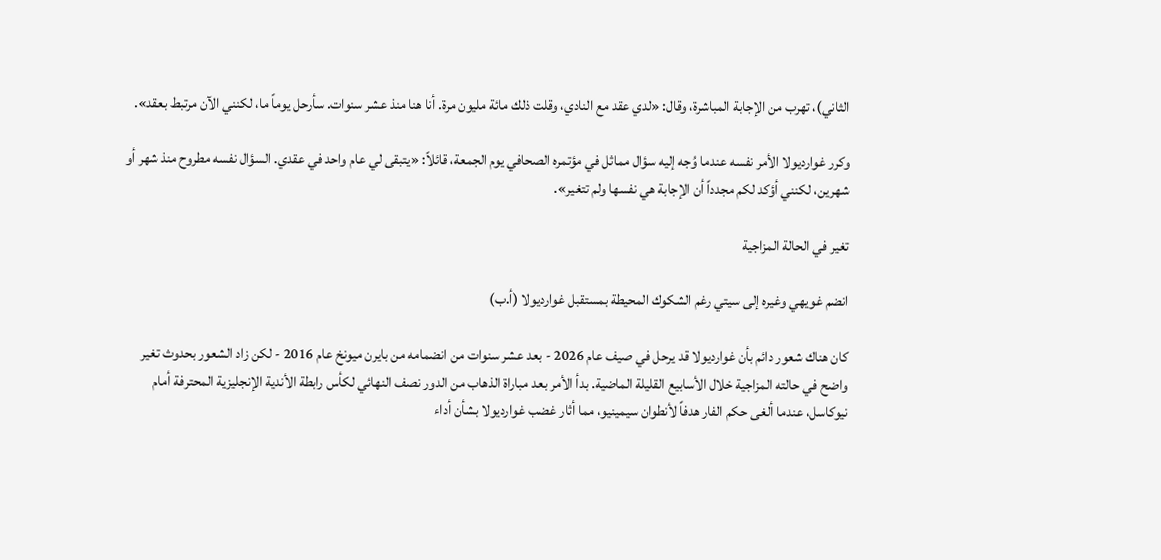الثاني)، تهرب من الإجابة المباشرة، وقال: «لدي عقد مع النادي، وقلت ذلك مائة مليون مرة. أنا هنا منذ عشر سنوات. سأرحل يوماً ما، لكنني الآن مرتبط بعقد».

وكرر غوارديولا الأمر نفسه عندما وُجه إليه سؤال مماثل في مؤتمره الصحافي يوم الجمعة، قائلاً: «يتبقى لي عام واحد في عقدي. السؤال نفسه مطروح منذ شهر أو شهرين، لكنني أؤكد لكم مجدداً أن الإجابة هي نفسها ولم تتغير».

تغير في الحالة المزاجية

انضم غويهي وغيره إلى سيتي رغم الشكوك المحيطة بمستقبل غوارديولا (أ.ب)

كان هناك شعور دائم بأن غوارديولا قد يرحل في صيف عام 2026 - بعد عشر سنوات من انضمامه من بايرن ميونخ عام 2016 - لكن زاد الشعور بحدوث تغير واضح في حالته المزاجية خلال الأسابيع القليلة الماضية. بدأ الأمر بعد مباراة الذهاب من الدور نصف النهائي لكأس رابطة الأندية الإنجليزية المحترفة أمام نيوكاسل، عندما ألغى حكم الفار هدفاً لأنطوان سيمينيو، مما أثار غضب غوارديولا بشأن أداء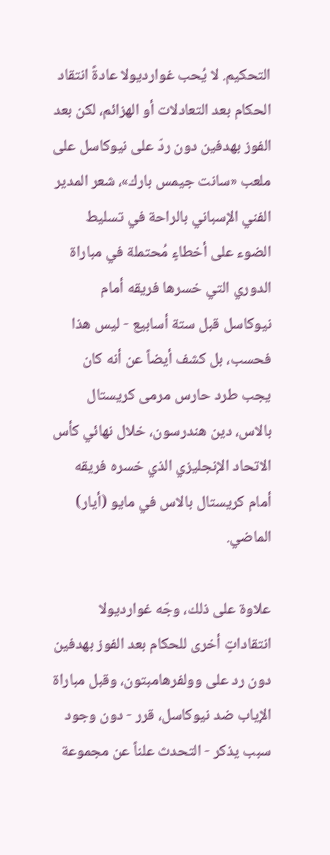التحكيم. لا يُحب غوارديولا عادةً انتقاد الحكام بعد التعادلات أو الهزائم، لكن بعد الفوز بهدفين دون ردّ على نيوكاسل على ملعب «سانت جيمس بارك»، شعر المدير الفني الإسباني بالراحة في تسليط الضوء على أخطاءٍ مُحتملة في مباراة الدوري التي خسرها فريقه أمام نيوكاسل قبل ستة أسابيع - ليس هذا فحسب، بل كشف أيضاً عن أنه كان يجب طرد حارس مرمى كريستال بالاس، دين هندرسون، خلال نهائي كأس الاتحاد الإنجليزي الذي خسره فريقه أمام كريستال بالاس في مايو (أيار) الماضي.

علاوة على ذلك، وجّه غوارديولا انتقاداتٍ أخرى للحكام بعد الفوز بهدفين دون رد على وولفرهامبتون، وقبل مباراة الإياب ضد نيوكاسل، قرر - دون وجود سبب يذكر - التحدث علناً عن مجموعة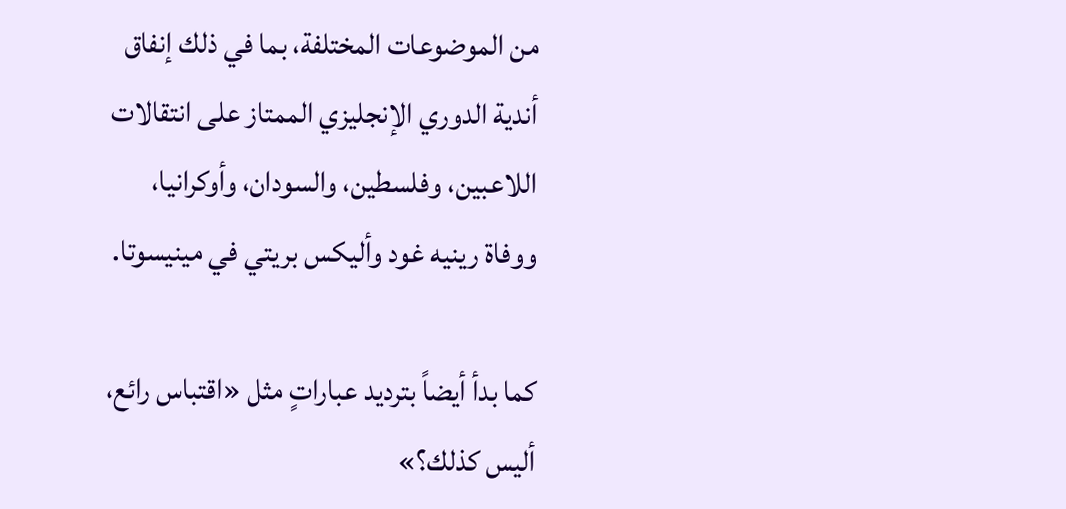من الموضوعات المختلفة، بما في ذلك إنفاق أندية الدوري الإنجليزي الممتاز على انتقالات اللاعبين، وفلسطين، والسودان، وأوكرانيا، ووفاة رينيه غود وأليكس بريتي في مينيسوتا.

كما بدأ أيضاً بترديد عباراتٍ مثل «اقتباس رائع، أليس كذلك؟»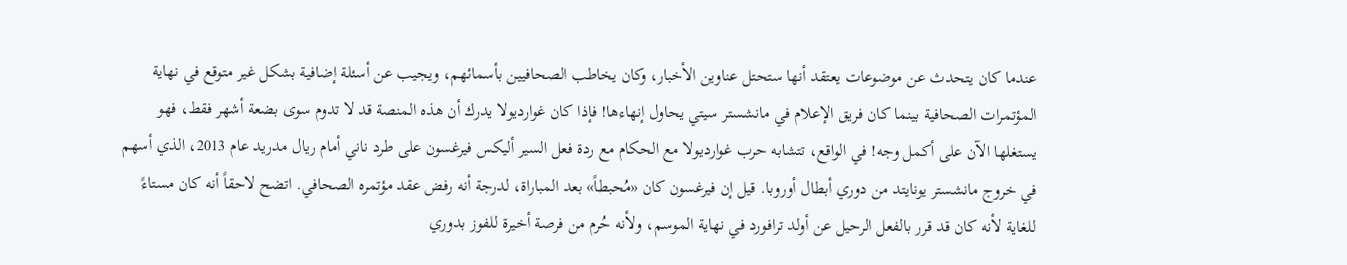عندما كان يتحدث عن موضوعات يعتقد أنها ستحتل عناوين الأخبار، وكان يخاطب الصحافيين بأسمائهم، ويجيب عن أسئلة إضافية بشكل غير متوقع في نهاية المؤتمرات الصحافية بينما كان فريق الإعلام في مانشستر سيتي يحاول إنهاءها! فإذا كان غوارديولا يدرك أن هذه المنصة قد لا تدوم سوى بضعة أشهر فقط، فهو يستغلها الآن على أكمل وجه! في الواقع، تتشابه حرب غوارديولا مع الحكام مع ردة فعل السير أليكس فيرغسون على طرد ناني أمام ريال مدريد عام 2013، الذي أسهم في خروج مانشستر يونايتد من دوري أبطال أوروبا. قيل إن فيرغسون كان «مُحبطاً» بعد المباراة، لدرجة أنه رفض عقد مؤتمره الصحافي. اتضح لاحقاً أنه كان مستاءً للغاية لأنه كان قد قرر بالفعل الرحيل عن أولد ترافورد في نهاية الموسم، ولأنه حُرم من فرصة أخيرة للفوز بدوري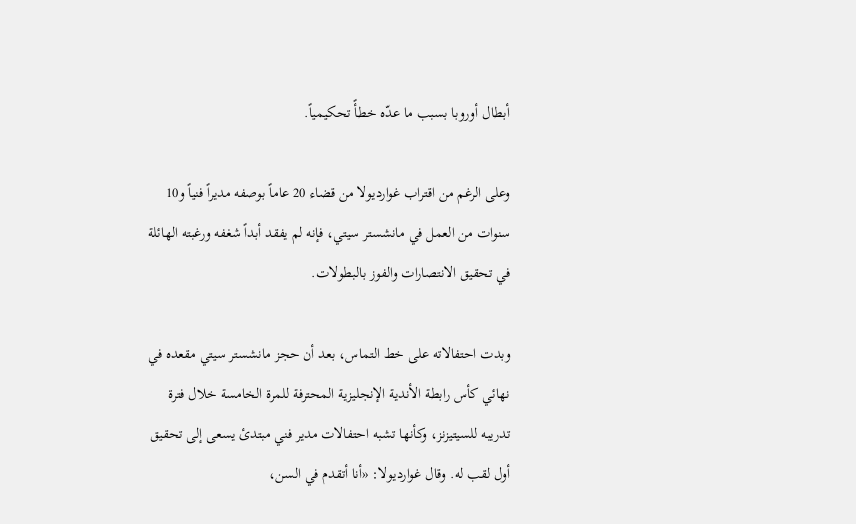أبطال أوروبا بسبب ما عدّه خطأً تحكيمياً.

وعلى الرغم من اقتراب غوارديولا من قضاء 20 عاماً بوصفه مديراً فنياً و10 سنوات من العمل في مانشستر سيتي، فإنه لم يفقد أبداً شغفه ورغبته الهائلة في تحقيق الانتصارات والفوز بالبطولات.

وبدت احتفالاته على خط التماس، بعد أن حجز مانشستر سيتي مقعده في نهائي كأس رابطة الأندية الإنجليزية المحترفة للمرة الخامسة خلال فترة تدريبه للسيتيزنز، وكأنها تشبه احتفالات مدير فني مبتدئ يسعى إلى تحقيق أول لقب له. وقال غوارديولا: «أنا أتقدم في السن،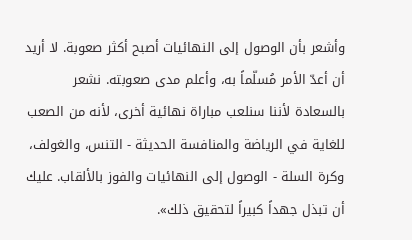وأشعر بأن الوصول إلى النهائيات أصبح أكثر صعوبة. لا أريد أن أعدّ الأمر مُسلّماً به، وأعلم مدى صعوبته. نشعر بالسعادة لأننا سنلعب مباراة نهائية أخرى، لأنه من الصعب للغاية في الرياضة والمنافسة الحديثة - التنس، والغولف، وكرة السلة - الوصول إلى النهائيات والفوز بالألقاب. عليك أن تبذل جهداً كبيراً لتحقيق ذلك».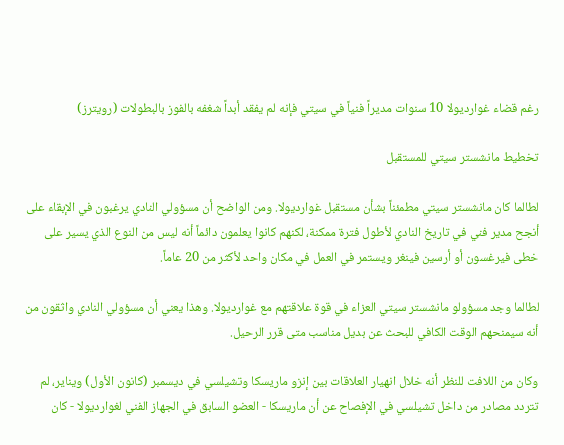رغم قضاء غوارديولا 10 سنوات مديراً فنياً في سيتي فإنه لم يفقد أبداً شغفه بالفوز بالبطولات (رويترز)

تخطيط مانشستر سيتي للمستقبل

لطالما كان مانشستر سيتي مطمئناً بشأن مستقبل غوارديولا. ومن الواضح أن مسؤولي النادي يرغبون في الإبقاء على أنجح مدير فني في تاريخ النادي لأطول فترة ممكنة، لكنهم كانوا يعلمون دائماً أنه ليس من النوع الذي يسير على خطى فيرغسون أو أرسين فينغر ويستمر في العمل في مكان واحد لأكثر من 20 عاماً.

لطالما وجد مسؤولو مانشستر سيتي العزاء في قوة علاقتهم مع غوارديولا. وهذا يعني أن مسؤولي النادي واثقون من أنه سيمنحهم الوقت الكافي للبحث عن بديل مناسب متى قرر الرحيل.

وكان من اللافت للنظر أنه خلال انهيار العلاقات بين إنزو ماريسكا وتشيلسي في ديسمبر (كانون الأول) ويناير، لم تتردد مصادر من داخل تشيلسي في الإفصاح عن أن ماريسكا - العضو السابق في الجهاز الفني لغوارديولا - كان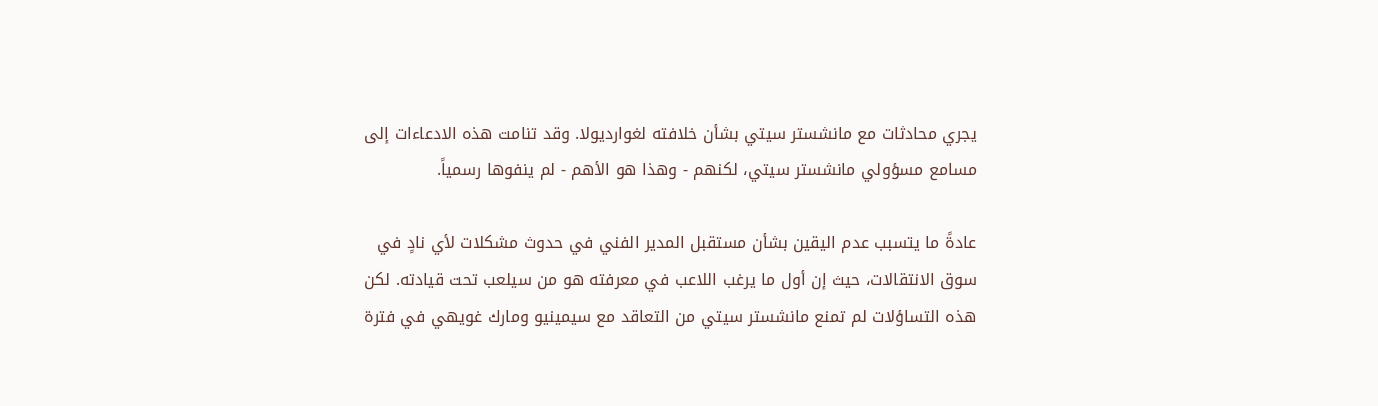يجري محادثات مع مانشستر سيتي بشأن خلافته لغوارديولا. وقد تنامت هذه الادعاءات إلى مسامع مسؤولي مانشستر سيتي، لكنهم - وهذا هو الأهم - لم ينفوها رسمياً.

عادةً ما يتسبب عدم اليقين بشأن مستقبل المدير الفني في حدوث مشكلات لأي نادٍ في سوق الانتقالات، حيث إن أول ما يرغب اللاعب في معرفته هو من سيلعب تحت قيادته. لكن هذه التساؤلات لم تمنع مانشستر سيتي من التعاقد مع سيمينيو ومارك غويهي في فترة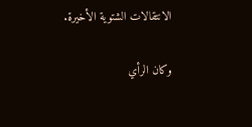الانتقالات الشتوية الأخيرة.

وكان الرأي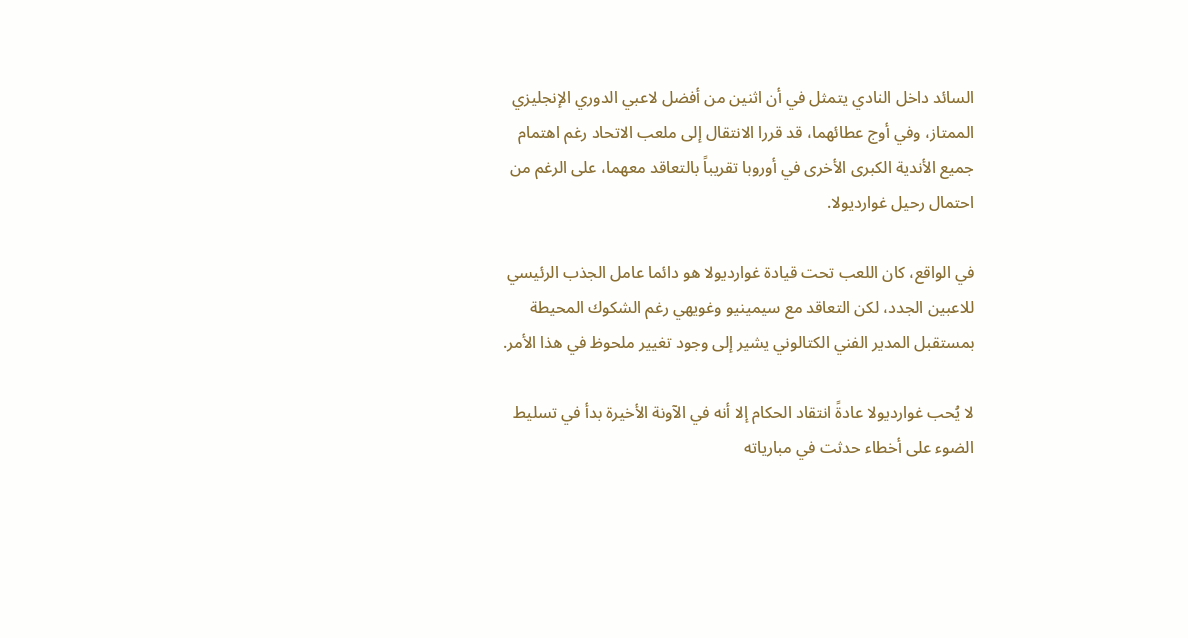السائد داخل النادي يتمثل في أن اثنين من أفضل لاعبي الدوري الإنجليزي الممتاز، وفي أوج عطائهما، قد قررا الانتقال إلى ملعب الاتحاد رغم اهتمام جميع الأندية الكبرى الأخرى في أوروبا تقريباً بالتعاقد معهما، على الرغم من احتمال رحيل غوارديولا.

في الواقع، كان اللعب تحت قيادة غوارديولا هو دائما عامل الجذب الرئيسي للاعبين الجدد، لكن التعاقد مع سيمينيو وغويهي رغم الشكوك المحيطة بمستقبل المدير الفني الكتالوني يشير إلى وجود تغيير ملحوظ في هذا الأمر.

لا يُحب غوارديولا عادةً انتقاد الحكام إلا أنه في الآونة الأخيرة بدأ في تسليط الضوء على أخطاء حدثت في مبارياته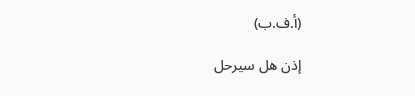(أ.ف.ب)

إذن هل سيرحل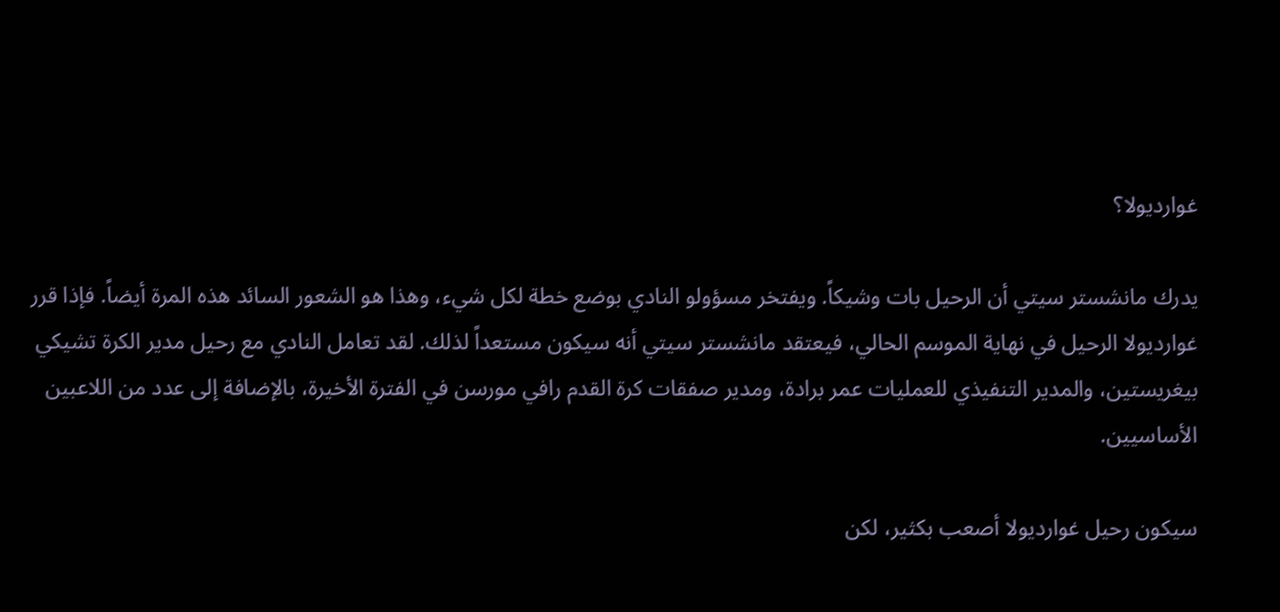غوارديولا؟

يدرك مانشستر سيتي أن الرحيل بات وشيكاً. ويفتخر مسؤولو النادي بوضع خطة لكل شيء، وهذا هو الشعور السائد هذه المرة أيضاً. فإذا قرر غوارديولا الرحيل في نهاية الموسم الحالي، فيعتقد مانشستر سيتي أنه سيكون مستعداً لذلك. لقد تعامل النادي مع رحيل مدير الكرة تشيكي بيغريستين، والمدير التنفيذي للعمليات عمر برادة، ومدير صفقات كرة القدم رافي مورسن في الفترة الأخيرة، بالإضافة إلى عدد من اللاعبين الأساسيين.

سيكون رحيل غوارديولا أصعب بكثير، لكن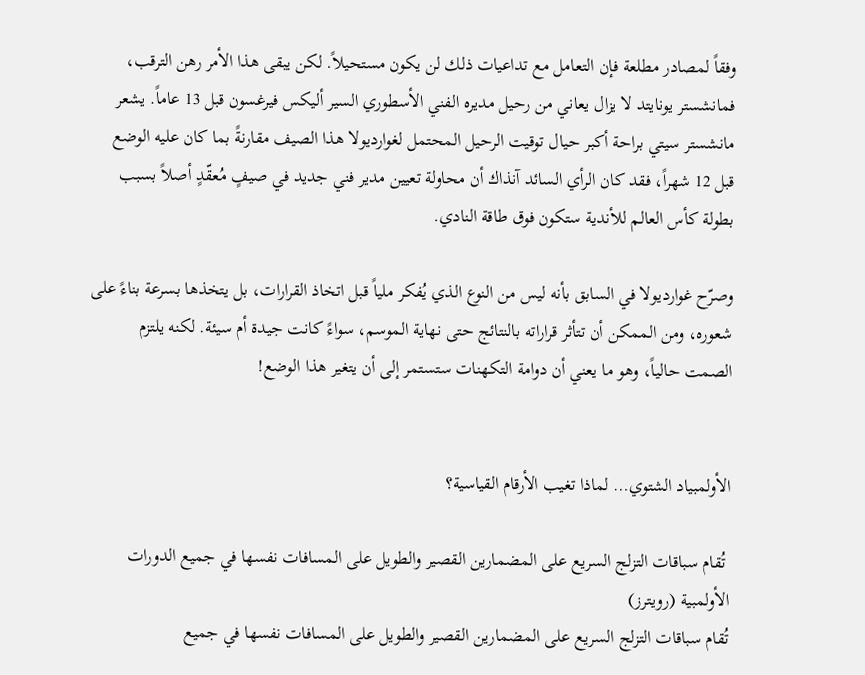وفقاً لمصادر مطلعة فإن التعامل مع تداعيات ذلك لن يكون مستحيلاً. لكن يبقى هذا الأمر رهن الترقب، فمانشستر يونايتد لا يزال يعاني من رحيل مديره الفني الأسطوري السير أليكس فيرغسون قبل 13 عاماً. يشعر مانشستر سيتي براحة أكبر حيال توقيت الرحيل المحتمل لغوارديولا هذا الصيف مقارنةً بما كان عليه الوضع قبل 12 شهراً، فقد كان الرأي السائد آنذاك أن محاولة تعيين مدير فني جديد في صيفٍ مُعقّدٍ أصلاً بسبب بطولة كأس العالم للأندية ستكون فوق طاقة النادي.

وصرّح غوارديولا في السابق بأنه ليس من النوع الذي يُفكر ملياً قبل اتخاذ القرارات، بل يتخذها بسرعة بناءً على شعوره، ومن الممكن أن تتأثر قراراته بالنتائج حتى نهاية الموسم، سواءً كانت جيدة أم سيئة. لكنه يلتزم الصمت حالياً، وهو ما يعني أن دوامة التكهنات ستستمر إلى أن يتغير هذا الوضع!


الأولمبياد الشتوي… لماذا تغيب الأرقام القياسية؟

 تُقام سباقات التزلج السريع على المضمارين القصير والطويل على المسافات نفسها في جميع الدورات الأولمبية (رويترز)
تُقام سباقات التزلج السريع على المضمارين القصير والطويل على المسافات نفسها في جميع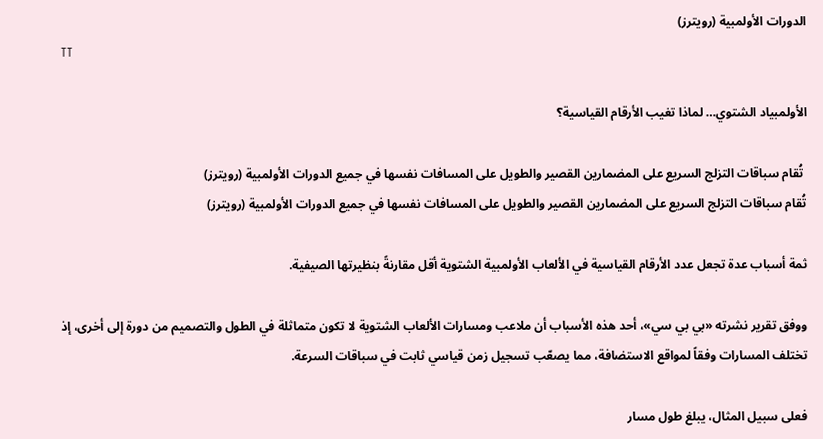الدورات الأولمبية (رويترز)
TT

الأولمبياد الشتوي… لماذا تغيب الأرقام القياسية؟

 تُقام سباقات التزلج السريع على المضمارين القصير والطويل على المسافات نفسها في جميع الدورات الأولمبية (رويترز)
تُقام سباقات التزلج السريع على المضمارين القصير والطويل على المسافات نفسها في جميع الدورات الأولمبية (رويترز)

ثمة أسباب عدة تجعل عدد الأرقام القياسية في الألعاب الأولمبية الشتوية أقل مقارنةً بنظيرتها الصيفية.

ووفق تقرير نشرته «بي بي سي»، أحد هذه الأسباب أن ملاعب ومسارات الألعاب الشتوية لا تكون متماثلة في الطول والتصميم من دورة إلى أخرى، إذ تختلف المسارات وفقاً لمواقع الاستضافة، مما يصعّب تسجيل زمن قياسي ثابت في سباقات السرعة.

فعلى سبيل المثال، يبلغ طول مسار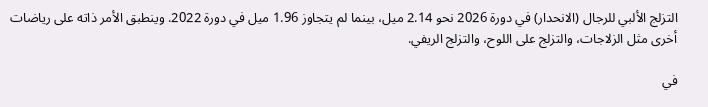التزلج الألبي للرجال (الانحدار) في دورة 2026 نحو 2.14 ميل، بينما لم يتجاوز 1.96 ميل في دورة 2022. وينطبق الأمر ذاته على رياضات أخرى مثل الزلاجات، والتزلج على اللوح، والتزلج الريفي.

في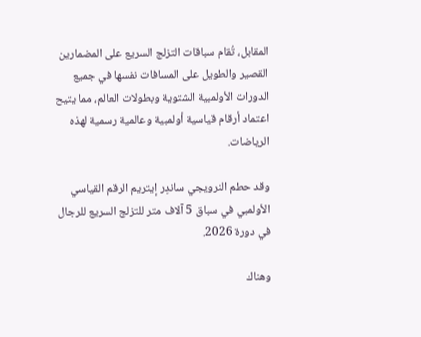المقابل، تُقام سباقات التزلج السريع على المضمارين القصير والطويل على المسافات نفسها في جميع الدورات الأولمبية الشتوية وبطولات العالم، مما يتيح اعتماد أرقام قياسية أولمبية وعالمية رسمية لهذه الرياضات.

وقد حطم النرويجي ساندِر إيتريم الرقم القياسي الأولمبي في سباق 5 آلاف متر للتزلج السريع للرجال في دورة 2026.

وهناك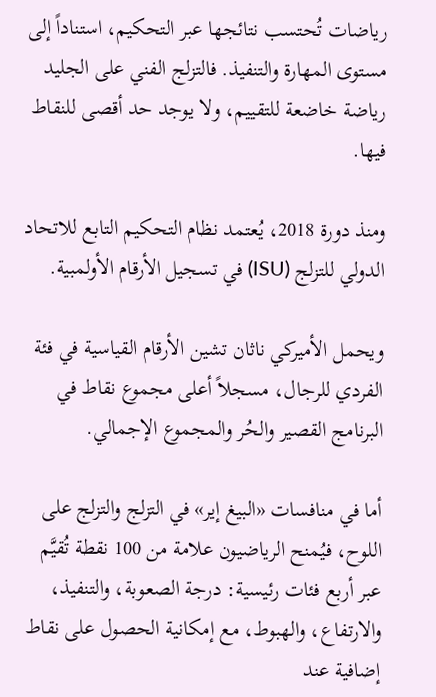رياضات تُحتسب نتائجها عبر التحكيم، استناداً إلى مستوى المهارة والتنفيذ. فالتزلج الفني على الجليد رياضة خاضعة للتقييم، ولا يوجد حد أقصى للنقاط فيها.

ومنذ دورة 2018، يُعتمد نظام التحكيم التابع للاتحاد الدولي للتزلج (ISU) في تسجيل الأرقام الأولمبية.

ويحمل الأميركي ناثان تشين الأرقام القياسية في فئة الفردي للرجال، مسجلاً أعلى مجموع نقاط في البرنامج القصير والحُر والمجموع الإجمالي.

أما في منافسات «البيغ إير» في التزلج والتزلج على اللوح، فيُمنح الرياضيون علامة من 100 نقطة تُقيَّم عبر أربع فئات رئيسية: درجة الصعوبة، والتنفيذ، والارتفاع، والهبوط، مع إمكانية الحصول على نقاط إضافية عند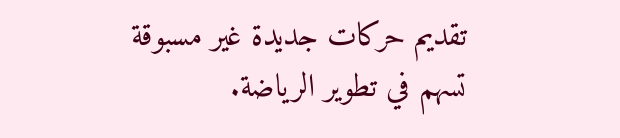تقديم حركات جديدة غير مسبوقة تسهم في تطوير الرياضة.